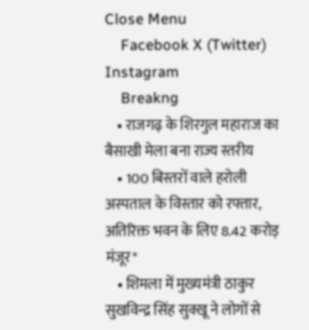Close Menu
    Facebook X (Twitter) Instagram
    Breakng
    • राजगढ़ के शिरगुल महाराज का बैसाखी मेला बना राज्य स्तरीय
    • 100 बिस्तरों वाले हरोली अस्पताल के विस्तार को रफ्तार, अतिरिक्त भवन के लिए 8.42 करोड़ मंजूर*
    • शिमला में मुख्यमंत्री ठाकुर सुखविन्द्र सिंह सुक्खू ने लोगों से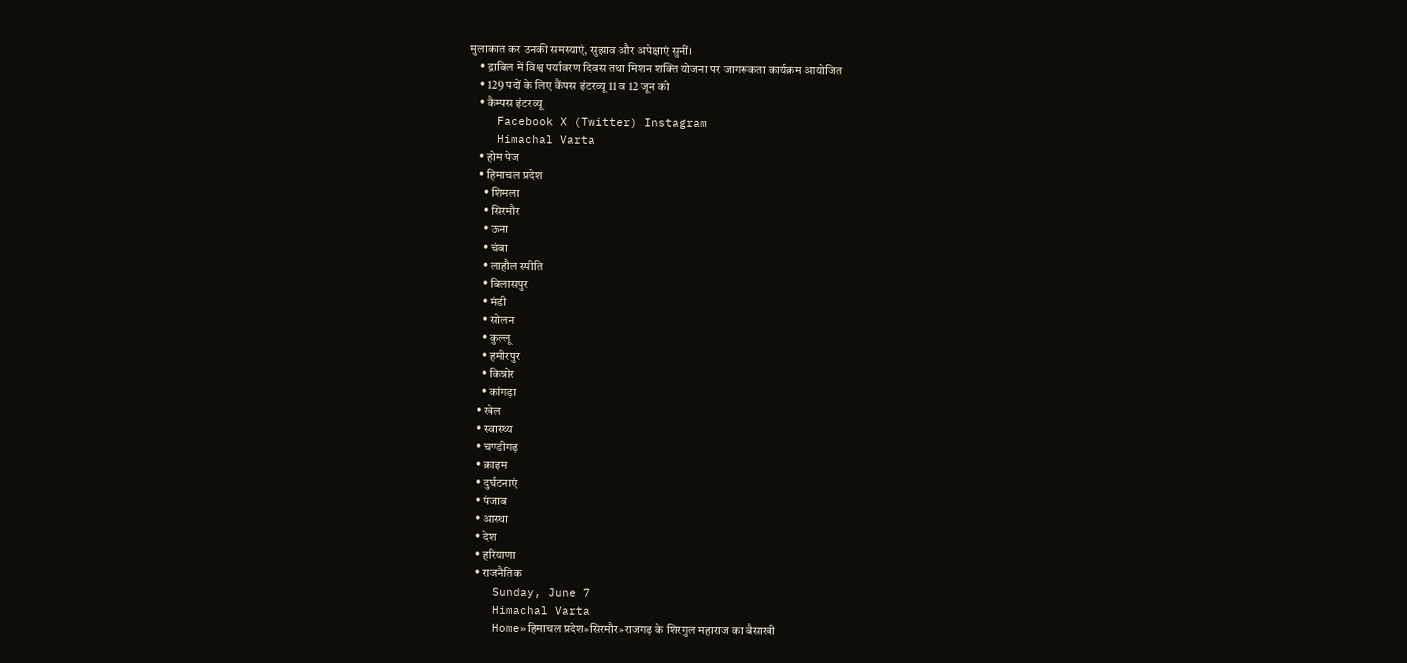मुलाकात कर उनकी समस्याएं, सुझाव और अपेक्षाएं सुनीं।
    • द्राबिल में विश्व पर्यावरण दिवस तथा मिशन शक्ति योजना पर जागरूकता कार्यक्रम आयोजित
    • 129 पदों के लिए कैंपस इंटरव्यू 11 व 12 जून को
    • कैम्पस इंटरव्यू
    Facebook X (Twitter) Instagram
    Himachal Varta
    • होम पेज
    • हिमाचल प्रदेश
      • शिमला
      • सिरमौर
      • ऊना
      • चंबा
      • लाहौल स्पीति
      • बिलासपुर
      • मंडी
      • सोलन
      • कुल्लू
      • हमीरपुर
      • किन्नोर
      • कांगड़ा
    • खेल
    • स्वास्थ्य
    • चण्डीगढ़
    • क्राइम
    • दुर्घटनाएं
    • पंजाब
    • आस्था
    • देश
    • हरियाणा
    • राजनैतिक
    Sunday, June 7
    Himachal Varta
    Home»हिमाचल प्रदेश»सिरमौर»राजगढ़ के शिरगुल महाराज का बैसाखी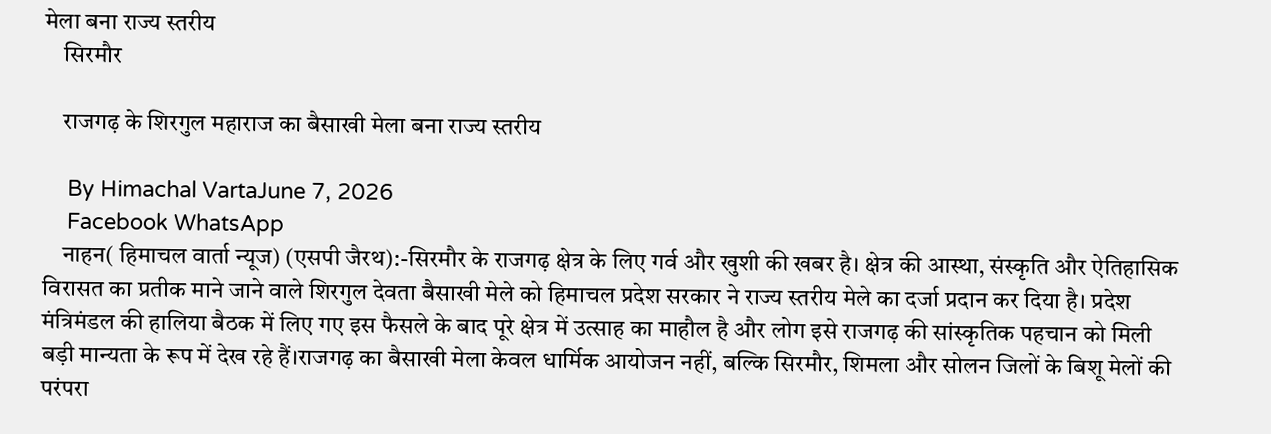मेला बना राज्य स्तरीय
    सिरमौर

    राजगढ़ के शिरगुल महाराज का बैसाखी मेला बना राज्य स्तरीय

    By Himachal VartaJune 7, 2026
    Facebook WhatsApp
    नाहन( हिमाचल वार्ता न्यूज) (एसपी जैरथ):-सिरमौर के राजगढ़ क्षेत्र के लिए गर्व और खुशी की खबर है। क्षेत्र की आस्था, संस्कृति और ऐतिहासिक विरासत का प्रतीक माने जाने वाले शिरगुल देवता बैसाखी मेले को हिमाचल प्रदेश सरकार ने राज्य स्तरीय मेले का दर्जा प्रदान कर दिया है। प्रदेश मंत्रिमंडल की हालिया बैठक में लिए गए इस फैसले के बाद पूरे क्षेत्र में उत्साह का माहौल है और लोग इसे राजगढ़ की सांस्कृतिक पहचान को मिली बड़ी मान्यता के रूप में देख रहे हैं।राजगढ़ का बैसाखी मेला केवल धार्मिक आयोजन नहीं, बल्कि सिरमौर, शिमला और सोलन जिलों के बिशू मेलों की परंपरा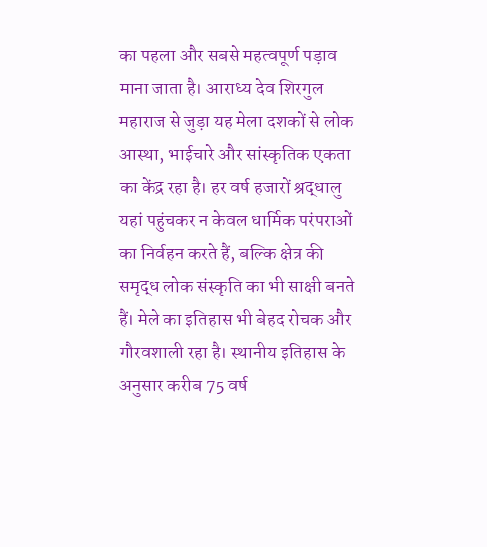का पहला और सबसे महत्वपूर्ण पड़ाव माना जाता है। आराध्य देव शिरगुल महाराज से जुड़ा यह मेला दशकों से लोक आस्था, भाईचारे और सांस्कृतिक एकता का केंद्र रहा है। हर वर्ष हजारों श्रद्धालु यहां पहुंचकर न केवल धार्मिक परंपराओं का निर्वहन करते हैं, बल्कि क्षेत्र की समृद्ध लोक संस्कृति का भी साक्षी बनते हैं। मेले का इतिहास भी बेहद रोचक और गौरवशाली रहा है। स्थानीय इतिहास के अनुसार करीब 75 वर्ष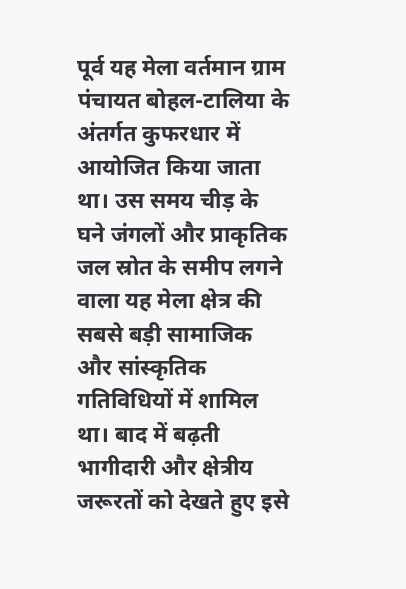पूर्व यह मेला वर्तमान ग्राम पंचायत बोहल-टालिया के अंतर्गत कुफरधार में आयोजित किया जाता था। उस समय चीड़ के घने जंगलों और प्राकृतिक जल स्रोत के समीप लगने वाला यह मेला क्षेत्र की सबसे बड़ी सामाजिक और सांस्कृतिक गतिविधियों में शामिल था। बाद में बढ़ती भागीदारी और क्षेत्रीय जरूरतों को देखते हुए इसे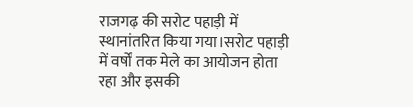राजगढ़ की सरोट पहाड़ी में स्थानांतरित किया गया।सरोट पहाड़ी में वर्षों तक मेले का आयोजन होता रहा और इसकी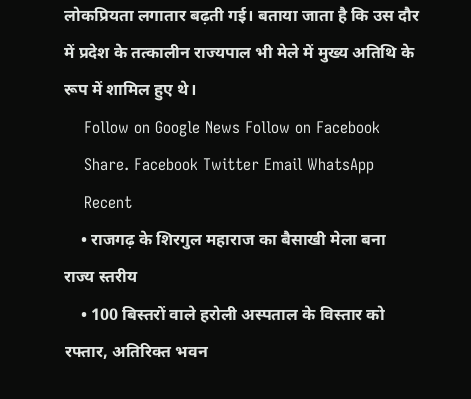लोकप्रियता लगातार बढ़ती गई। बताया जाता है कि उस दौर में प्रदेश के तत्कालीन राज्यपाल भी मेले में मुख्य अतिथि के रूप में शामिल हुए थे।
    Follow on Google News Follow on Facebook
    Share. Facebook Twitter Email WhatsApp
    Recent
    • राजगढ़ के शिरगुल महाराज का बैसाखी मेला बना राज्य स्तरीय
    • 100 बिस्तरों वाले हरोली अस्पताल के विस्तार को रफ्तार, अतिरिक्त भवन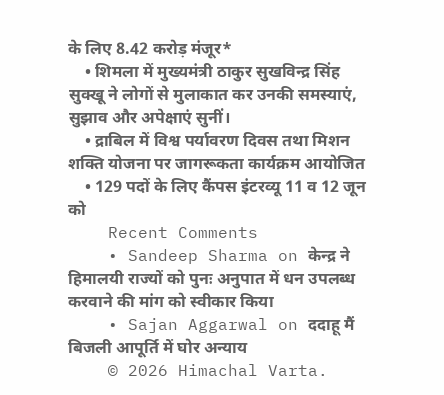के लिए 8.42 करोड़ मंजूर*
    • शिमला में मुख्यमंत्री ठाकुर सुखविन्द्र सिंह सुक्खू ने लोगों से मुलाकात कर उनकी समस्याएं, सुझाव और अपेक्षाएं सुनीं।
    • द्राबिल में विश्व पर्यावरण दिवस तथा मिशन शक्ति योजना पर जागरूकता कार्यक्रम आयोजित
    • 129 पदों के लिए कैंपस इंटरव्यू 11 व 12 जून को
    Recent Comments
    • Sandeep Sharma on केन्द्र ने हिमालयी राज्यों को पुनः अनुपात में धन उपलब्ध करवाने की मांग को स्वीकार किया
    • Sajan Aggarwal on ददाहू मैं बिजली आपूर्ति में घोर अन्याय
    © 2026 Himachal Varta.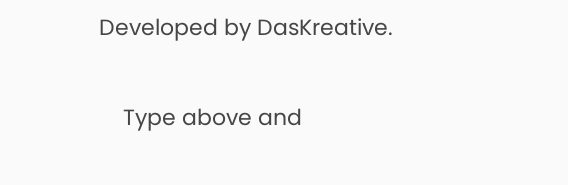Developed by DasKreative.

    Type above and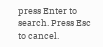press Enter to search. Press Esc to cancel.